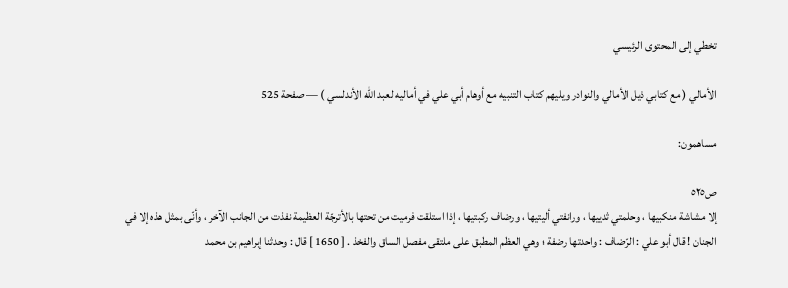تخطي إلى المحتوى الرئيسي

الأمالي ( مع كتابي ذيل الأمالي والنوادر ويليهم كتاب التنبيه مع أوهام أبي علي في أماليه لعبد الله الأندلسي ) — صفحة 525

مساهمون:

ص٥٢٥
إلا مشاشة منكبيها ، وحلمتي ثدييها ، ورانفتي أليتيها ، ورضاف ركبتيها ، إذا استلقت فرميت من تحتها بالأترجّة العظيمة نفذت من الجانب الآخر ، وأنّى بمثل هذه إلا في الجنان ! قال أبو علي : الرّضاف : واحدتها رضفة ؛ وهي العظم المطبق على ملتقى مفصل الساق والفخذ . [ 1650 ] قال : وحدثنا إبراهيم بن محمد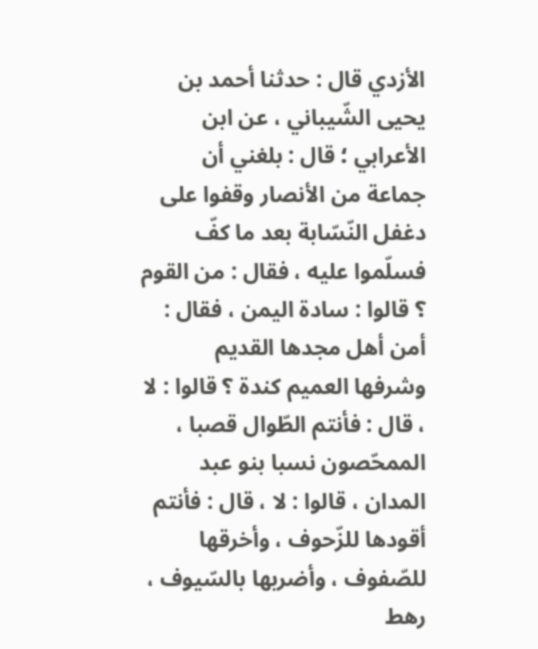الأزدي قال : حدثنا أحمد بن يحيى الشّيباني ، عن ابن الأعرابي ؛ قال : بلغني أن جماعة من الأنصار وقفوا على دغفل النّسّابة بعد ما كفّ فسلّموا عليه ، فقال : من القوم ؟ قالوا : سادة اليمن ، فقال : أمن أهل مجدها القديم وشرفها العميم كندة ؟ قالوا : لا ، قال : فأنتم الطّوال قصبا ، الممحّصون نسبا بنو عبد المدان ، قالوا : لا ، قال : فأنتم أقودها للزّحوف ، وأخرقها للصّفوف ، وأضربها بالسّيوف ، رهط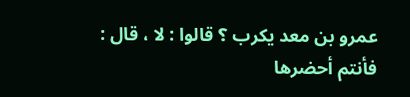عمرو بن معد يكرب ؟ قالوا : لا ، قال : فأنتم أحضرها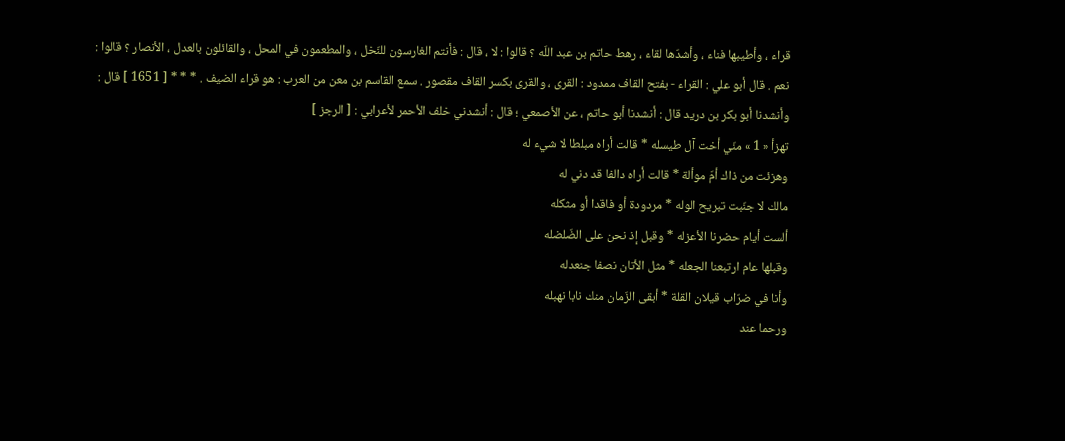قراء ، وأطيبها فناء ، وأشدّها لقاء ، رهط حاتم بن عبد اللّه ؟ قالوا : لا ، قال : فأنتم الغارسون للنّخل ، والمطعمون في المحل ، والقائلون بالعدل ، الأنصار ؟ قالوا : نعم . قال أبو علي : القراء - بفتح القاف ممدود : القرى ، والقرى بكسر القاف مقصور . سمع القاسم بن معن من العرب : هو قراء الضيف . * * * [ 1651 ] قال : وأنشدنا أبو بكر بن دريد قال : أنشدنا أبو حاتم ، عن الأصمعي ؛ قال : أنشدني خلف الأحمر لأعرابي : [ الرجز ]
تهزأ « 1 » منّي أخت آل طيسله * قالت أراه مبلطا لا شيء له
وهزئت من ذاك أمّ موألة * قالت أراه دالفا قد دني له
مالك لا جنّبت تبريح الوله * مردودة أو فاقدا أو مثكله
ألست أيام حضرنا الأعزله * وقبل إذ نحن على الضّلضله
وقبلها عام ارتبعنا الجعله * مثل الأتان نصفا جنعدله
وأنا في ضرّاب قيلان القلة * أبقى الزّمان منك نابا نهبله
ورحما عند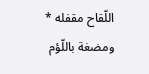اللّقاح مقفله * ومضغة باللّؤم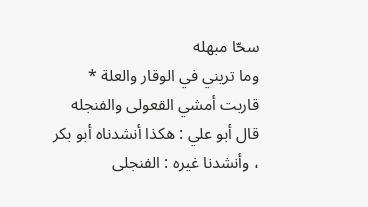سحّا مبهله
وما تريني في الوقار والعلة * قاربت أمشي القعولى والفنجله
قال أبو علي : هكذا أنشدناه أبو بكر ، وأنشدنا غيره : الفنجلى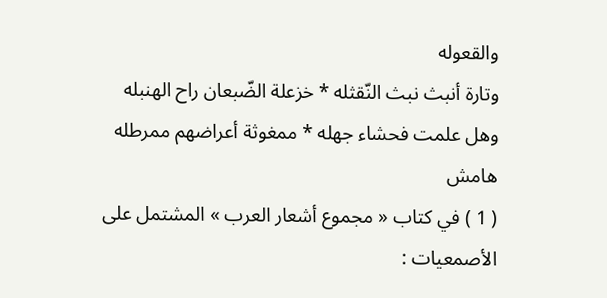والقعوله
وتارة أنبث نبث النّقثله * خزعلة الضّبعان راح الهنبله
وهل علمت فحشاء جهله * ممغوثة أعراضهم ممرطله
هامش
( 1 ) في كتاب « مجموع أشعار العرب » المشتمل على الأصمعيات :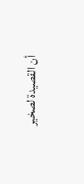أن القصيدة لصخير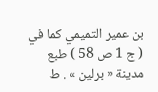بن عمير التميمي كما في ( ج 1 ص 58 ) طبع مدينة « برلين » . ط